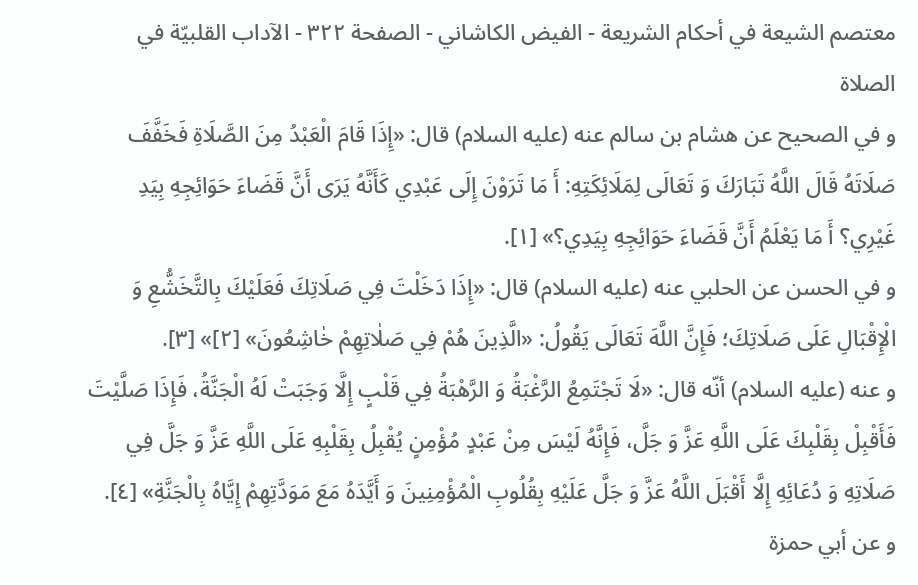معتصم الشيعة في أحكام الشريعة - الفيض الكاشاني - الصفحة ٣٢٢ - الآداب القلبيّة في الصلاة
و في الصحيح عن هشام بن سالم عنه (عليه السلام) قال: «إِذَا قَامَ الْعَبْدُ مِنَ الصَّلَاةِ فَخَفَّفَ صَلَاتَهُ قَالَ اللَّهُ تَبَارَكَ وَ تَعَالَى لِمَلَائِكَتِهِ: أَ مَا تَرَوْنَ إِلَى عَبْدِي كَأَنَّهُ يَرَى أَنَّ قَضَاءَ حَوَائِجِهِ بِيَدِ غَيْرِي؟ أَ مَا يَعْلَمُ أَنَّ قَضَاءَ حَوَائِجِهِ بِيَدِي؟» [١].
و في الحسن عن الحلبي عنه (عليه السلام) قال: «إِذَا دَخَلْتَ فِي صَلَاتِكَ فَعَلَيْكَ بِالتَّخَشُّعِ وَ الْإِقْبَالِ عَلَى صَلَاتِكَ؛ فَإِنَّ اللَّهَ تَعَالَى يَقُولُ: «الَّذِينَ هُمْ فِي صَلٰاتِهِمْ خٰاشِعُونَ» [٢]» [٣].
و عنه (عليه السلام) أنّه قال: «لَا تَجْتَمِعُ الرَّغْبَةُ وَ الرَّهْبَةُ فِي قَلْبٍ إِلَّا وَجَبَتْ لَهُ الْجَنَّةُ، فَإِذَا صَلَّيْتَ فَأَقْبِلْ بِقَلْبِكَ عَلَى اللَّهِ عَزَّ وَ جَلَّ، فَإِنَّهُ لَيْسَ مِنْ عَبْدٍ مُؤْمِنٍ يُقْبِلُ بِقَلْبِهِ عَلَى اللَّهِ عَزَّ وَ جَلَّ فِي صَلَاتِهِ وَ دُعَائِهِ إِلَّا أَقْبَلَ اللَّهُ عَزَّ وَ جَلَّ عَلَيْهِ بِقُلُوبِ الْمُؤْمِنِينَ وَ أَيَّدَهُ مَعَ مَوَدَّتِهِمْ إِيَّاهُ بِالْجَنَّةِ» [٤].
و عن أبي حمزة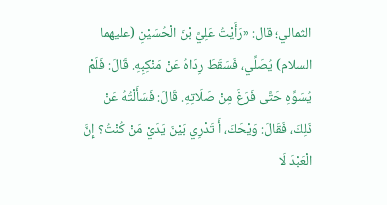الثمالي؛ قال: «رَأَيْتُ عَلِيَّ بْنَ الْحُسَيْنِ (عليهما السلام) يُصَلِّي، فَسَقَطَ رِدَاهُ عَنْ مَنْكِبِهِ. قَالَ: فَلَمْ يُسَوِّهِ حَتَّى فَرَغَ مِنْ صَلَاتِهِ. قَالَ: فَسَأَلْتُهُ عَنْ ذَلِكَ، فَقَالَ: وَيْحَكَ، أَ تَدْرِي بَيْنَ يَدَيْ مَنْ كُنْتُ؟ إِنَّ الْعَبْدَ لَا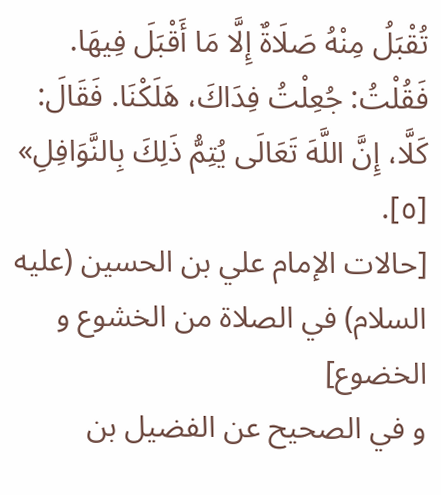تُقْبَلُ مِنْهُ صَلَاةٌ إِلَّا مَا أَقْبَلَ فِيهَا. فَقُلْتُ: جُعِلْتُ فِدَاكَ، هَلَكْنَا. فَقَالَ: كَلَّا، إِنَّ اللَّهَ تَعَالَى يُتِمُّ ذَلِكَ بِالنَّوَافِلِ» [٥].
[حالات الإمام علي بن الحسين (عليه السلام) في الصلاة من الخشوع و الخضوع]
و في الصحيح عن الفضيل بن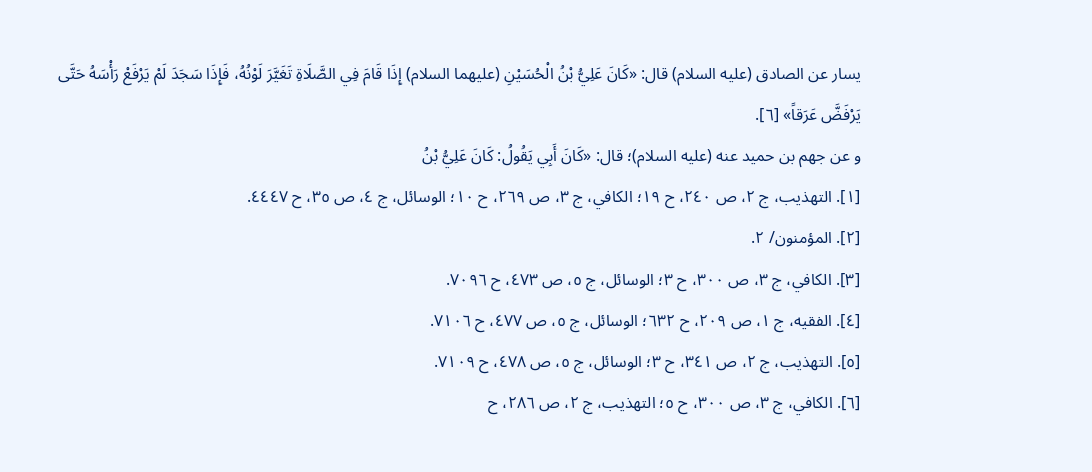يسار عن الصادق (عليه السلام) قال: «كَانَ عَلِيُّ بْنُ الْحُسَيْنِ (عليهما السلام) إِذَا قَامَ فِي الصَّلَاةِ تَغَيَّرَ لَوْنُهُ، فَإِذَا سَجَدَ لَمْ يَرْفَعْ رَأْسَهُ حَتَّى يَرْفَضَّ عَرَقاً» [٦].
و عن جهم بن حميد عنه (عليه السلام)؛ قال: «كَانَ أَبِي يَقُولُ: كَانَ عَلِيُّ بْنُ
[١]. التهذيب، ج ٢، ص ٢٤٠، ح ١٩؛ الكافي، ج ٣، ص ٢٦٩، ح ١٠؛ الوسائل، ج ٤، ص ٣٥، ح ٤٤٤٧.
[٢]. المؤمنون/ ٢.
[٣]. الكافي، ج ٣، ص ٣٠٠، ح ٣؛ الوسائل، ج ٥، ص ٤٧٣، ح ٧٠٩٦.
[٤]. الفقيه، ج ١، ص ٢٠٩، ح ٦٣٢؛ الوسائل، ج ٥، ص ٤٧٧، ح ٧١٠٦.
[٥]. التهذيب، ج ٢، ص ٣٤١، ح ٣؛ الوسائل، ج ٥، ص ٤٧٨، ح ٧١٠٩.
[٦]. الكافي، ج ٣، ص ٣٠٠، ح ٥؛ التهذيب، ج ٢، ص ٢٨٦، ح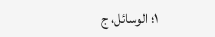١؛ الوسائل، ج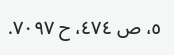٥، ص ٤٧٤، ح ٧٠٩٧.